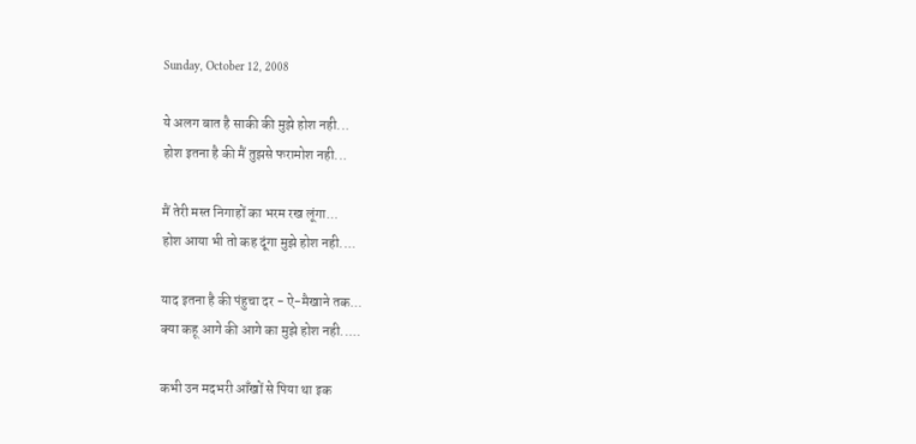Sunday, October 12, 2008

ये अलग बात है साकी की मुझे होश नही...
होश इतना है की मैं तुझसे फरामोश नही...

मैं तेरी मस्त निगाहों का भरम रख लूंगा...
होश आया भी तो कह दूंगा मुझे होश नही....

याद इतना है की पंहुचा दर - ऐ-मैखाने तक...
क्या कहू आगे की आगे का मुझे होश नही.....

कभी उन मदभरी आँखों से पिया था इक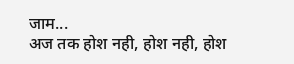जाम...
अज तक होश नही, होश नही, होश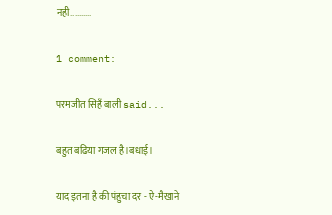नही..........

1 comment:

परमजीत सिहँ बाली said...

बहुत बढिया गजल है।बधाई।

याद इतना है की पंहुचा दर - ऐ-मैखाने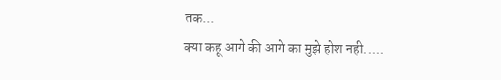तक...
क्या कहू आगे की आगे का मुझे होश नही.....